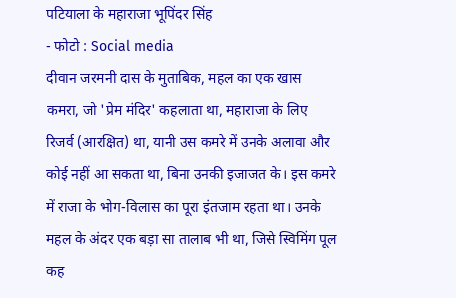पटियाला के महाराजा भूपिंदर सिंह
- फोटो : Social media
दीवान जरमनी दास के मुताबिक, महल का एक खास कमरा, जो 'प्रेम मंदिर' कहलाता था, महाराजा के लिए रिजर्व (आरक्षित) था, यानी उस कमरे में उनके अलावा और कोई नहीं आ सकता था, बिना उनकी इजाजत के। इस कमरे में राजा के भोग-विलास का पूरा इंतजाम रहता था। उनके महल के अंदर एक बड़ा सा तालाब भी था, जिसे स्विमिंग पूल कह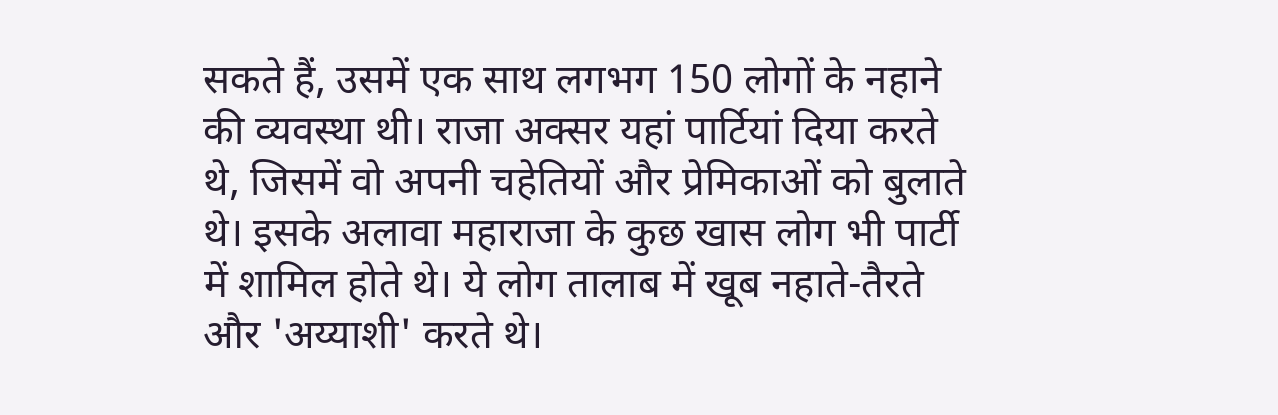सकते हैं, उसमें एक साथ लगभग 150 लोगों के नहाने की व्यवस्था थी। राजा अक्सर यहां पार्टियां दिया करते थे, जिसमें वो अपनी चहेतियों और प्रेमिकाओं को बुलाते थे। इसके अलावा महाराजा के कुछ खास लोग भी पार्टी में शामिल होते थे। ये लोग तालाब में खूब नहाते-तैरते और 'अय्याशी' करते थे।